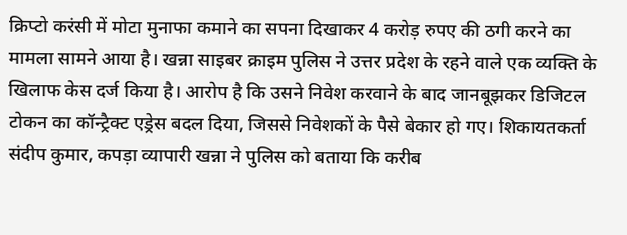क्रिप्टो करंसी में मोटा मुनाफा कमाने का सपना दिखाकर 4 करोड़ रुपए की ठगी करने का मामला सामने आया है। खन्ना साइबर क्राइम पुलिस ने उत्तर प्रदेश के रहने वाले एक व्यक्ति के खिलाफ केस दर्ज किया है। आरोप है कि उसने निवेश करवाने के बाद जानबूझकर डिजिटल टोकन का कॉन्ट्रैक्ट एड्रेस बदल दिया, जिससे निवेशकों के पैसे बेकार हो गए। शिकायतकर्ता संदीप कुमार, कपड़ा व्यापारी खन्ना ने पुलिस को बताया कि करीब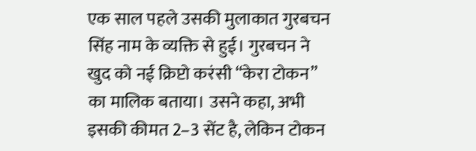एक साल पहले उसकी मुलाकात गुरबचन सिंह नाम के व्यक्ति से हुई। गुरबचन ने खुद को नई क्रिप्टो करंसी “केरा टोकन” का मालिक बताया। उसने कहा, अभी इसकी कीमत 2–3 सेंट है, लेकिन टोकन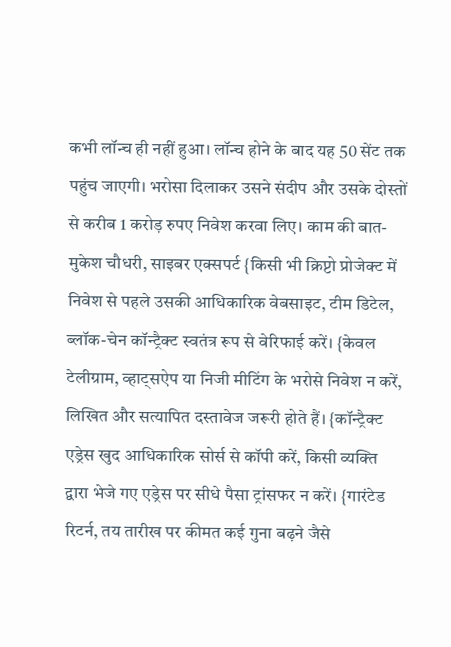कभी लॉन्च ही नहीं हुआ। लॉन्च होने के बाद यह 50 सेंट तक पहुंच जाएगी। भरोसा दिलाकर उसने संदीप और उसके दोस्तों से करीब 1 करोड़ रुपए निवेश करवा लिए। काम की बात- मुकेश चौधरी, साइबर एक्सपर्ट {किसी भी क्रिप्टो प्रोजेक्ट में निवेश से पहले उसकी आधिकारिक वेबसाइट, टीम डिटेल, ब्लॉक-चेन कॉन्ट्रैक्ट स्वतंत्र रूप से वेरिफाई करें। {केवल टेलीग्राम, व्हाट्सऐप या निजी मीटिंग के भरोसे निवेश न करें, लिखित और सत्यापित दस्तावेज जरूरी होते हैं। {कॉन्ट्रैक्ट एड्रेस खुद आधिकारिक सोर्स से कॉपी करें, किसी व्यक्ति द्वारा भेजे गए एड्रेस पर सीधे पैसा ट्रांसफर न करें। {गारंटेड रिटर्न, तय तारीख पर कीमत कई गुना बढ़ने जैसे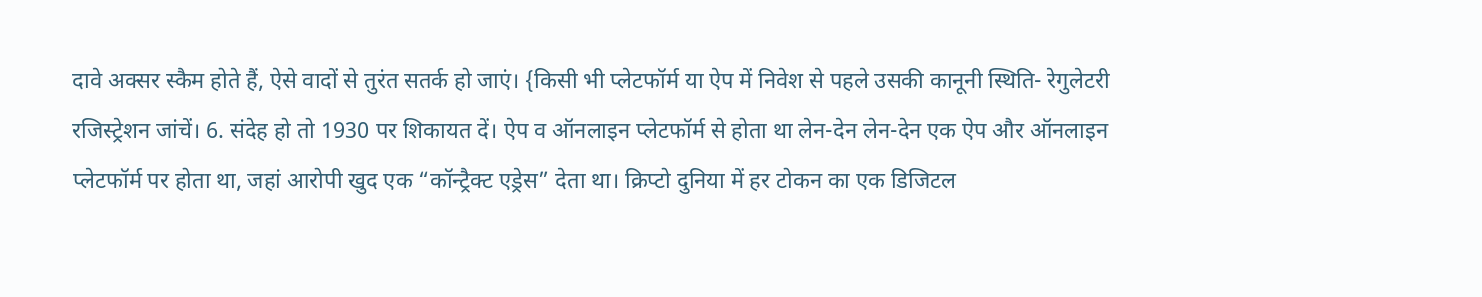दावे अक्सर स्कैम होते हैं, ऐसे वादों से तुरंत सतर्क हो जाएं। {किसी भी प्लेटफॉर्म या ऐप में निवेश से पहले उसकी कानूनी स्थिति- रेगुलेटरी रजिस्ट्रेशन जांचें। 6. संदेह हो तो 1930 पर शिकायत दें। ऐप व ऑनलाइन प्लेटफॉर्म से होता था लेन-देन लेन-देन एक ऐप और ऑनलाइन प्लेटफॉर्म पर होता था, जहां आरोपी खुद एक “कॉन्ट्रैक्ट एड्रेस” देता था। क्रिप्टो दुनिया में हर टोकन का एक डिजिटल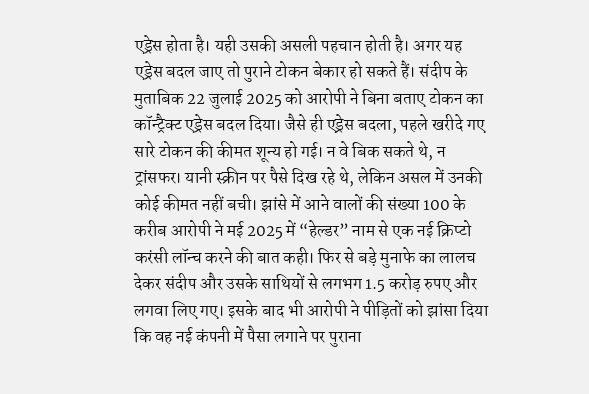एड्रेस होता है। यही उसकी असली पहचान होती है। अगर यह एड्रेस बदल जाए तो पुराने टोकन बेकार हो सकते हैं। संदीप के मुताबिक 22 जुलाई 2025 को आरोपी ने बिना बताए टोकन का कॉन्ट्रैक्ट एड्रेस बदल दिया। जैसे ही एड्रेस बदला, पहले खरीदे गए सारे टोकन की कीमत शून्य हो गई। न वे बिक सकते थे, न ट्रांसफर। यानी स्क्रीन पर पैसे दिख रहे थे, लेकिन असल में उनकी कोई कीमत नहीं बची। झांसे में आने वालों की संख्या 100 के करीब आरोपी ने मई 2025 में “हेल्डर” नाम से एक नई क्रिप्टो करंसी लॉन्च करने की बात कही। फिर से बड़े मुनाफे का लालच देकर संदीप और उसके साथियों से लगभग 1.5 करोड़ रुपए और लगवा लिए गए। इसके बाद भी आरोपी ने पीड़ितों को झांसा दिया कि वह नई कंपनी में पैसा लगाने पर पुराना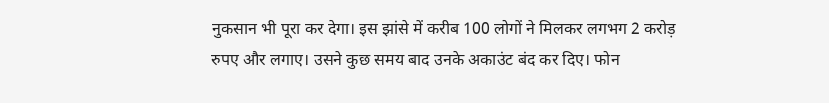नुकसान भी पूरा कर देगा। इस झांसे में करीब 100 लोगों ने मिलकर लगभग 2 करोड़ रुपए और लगाए। उसने कुछ समय बाद उनके अकाउंट बंद कर दिए। फोन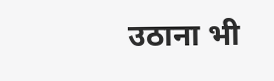उठाना भी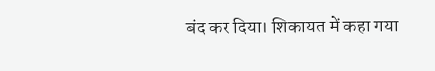बंद कर दिया। शिकायत में कहा गया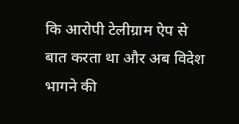कि आरोपी टेलीग्राम ऐप से बात करता था और अब विदेश भागने की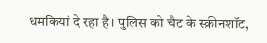धमकियां दे रहा है। पुलिस को चैट के स्क्रीनशॉट,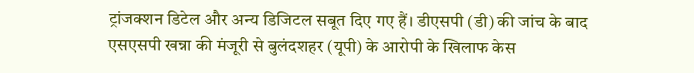ट्रांजक्शन डिटेल और अन्य डिजिटल सबूत दिए गए हैं। डीएसपी (डी) की जांच के बाद एसएसपी खन्ना की मंजूरी से बुलंदशहर (यूपी) के आरोपी के खिलाफ केस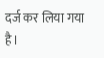दर्ज कर लिया गया है।